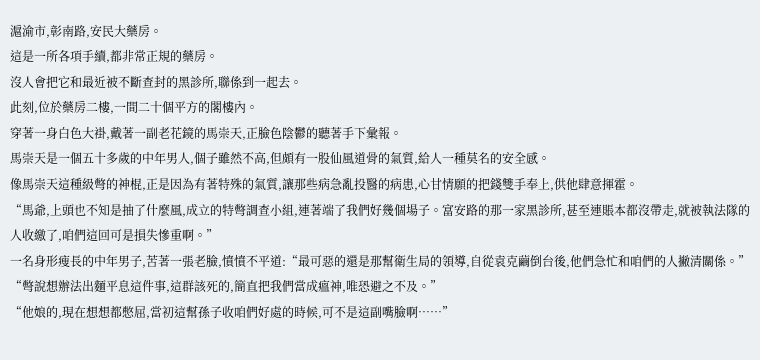滬渝市,彰南路,安民大藥房。
這是一所各項手續,都非常正規的藥房。
沒人會把它和最近被不斷查封的黑診所,聯係到一起去。
此刻,位於藥房二樓,一間二十個平方的閣樓內。
穿著一身白色大褂,戴著一副老花鏡的馬崇天,正臉色陰鬱的聽著手下彙報。
馬崇天是一個五十多歲的中年男人,個子雖然不高,但頗有一股仙風道骨的氣質,給人一種莫名的安全感。
像馬崇天這種級彆的神棍,正是因為有著特殊的氣質,讓那些病急亂投醫的病患,心甘情願的把錢雙手奉上,供他肆意揮霍。
“馬爺,上頭也不知是抽了什麼風,成立的特彆調查小組,連著端了我們好幾個場子。富安路的那一家黑診所,甚至連賬本都沒帶走,就被執法隊的人收繳了,咱們這回可是損失慘重啊。”
一名身形瘦長的中年男子,苦著一張老臉,憤憤不平道:“最可惡的還是那幫衛生局的領導,自從袁克繭倒台後,他們急忙和咱們的人撇清關係。”
“彆說想辦法出麵平息這件事,這群該死的,簡直把我們當成瘟神,唯恐避之不及。”
“他娘的,現在想想都憋屈,當初這幫孫子收咱們好處的時候,可不是這副嘴臉啊……”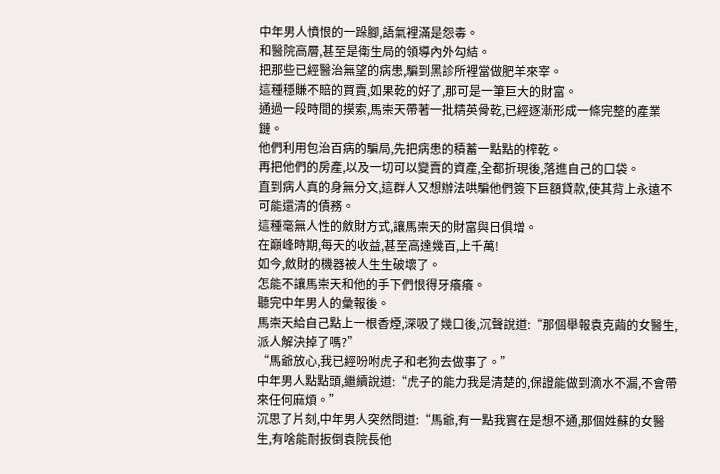中年男人憤恨的一跺腳,語氣裡滿是怨毒。
和醫院高層,甚至是衛生局的領導內外勾結。
把那些已經醫治無望的病患,騙到黑診所裡當做肥羊來宰。
這種穩賺不賠的買賣,如果乾的好了,那可是一筆巨大的財富。
通過一段時間的摸索,馬崇天帶著一批精英骨乾,已經逐漸形成一條完整的產業鏈。
他們利用包治百病的騙局,先把病患的積蓄一點點的榨乾。
再把他們的房產,以及一切可以變賣的資產,全都折現後,落進自己的口袋。
直到病人真的身無分文,這群人又想辦法哄騙他們簽下巨額貸款,使其背上永遠不可能還清的債務。
這種毫無人性的斂財方式,讓馬崇天的財富與日俱增。
在巔峰時期,每天的收益,甚至高達幾百,上千萬!
如今,斂財的機器被人生生破壞了。
怎能不讓馬崇天和他的手下們恨得牙癢癢。
聽完中年男人的彙報後。
馬崇天給自己點上一根香煙,深吸了幾口後,沉聲說道:“那個舉報袁克繭的女醫生,派人解決掉了嗎?”
“馬爺放心,我已經吩咐虎子和老狗去做事了。”
中年男人點點頭,繼續說道:“虎子的能力我是清楚的,保證能做到滴水不漏,不會帶來任何麻煩。”
沉思了片刻,中年男人突然問道:“馬爺,有一點我實在是想不通,那個姓蘇的女醫生,有啥能耐扳倒袁院長他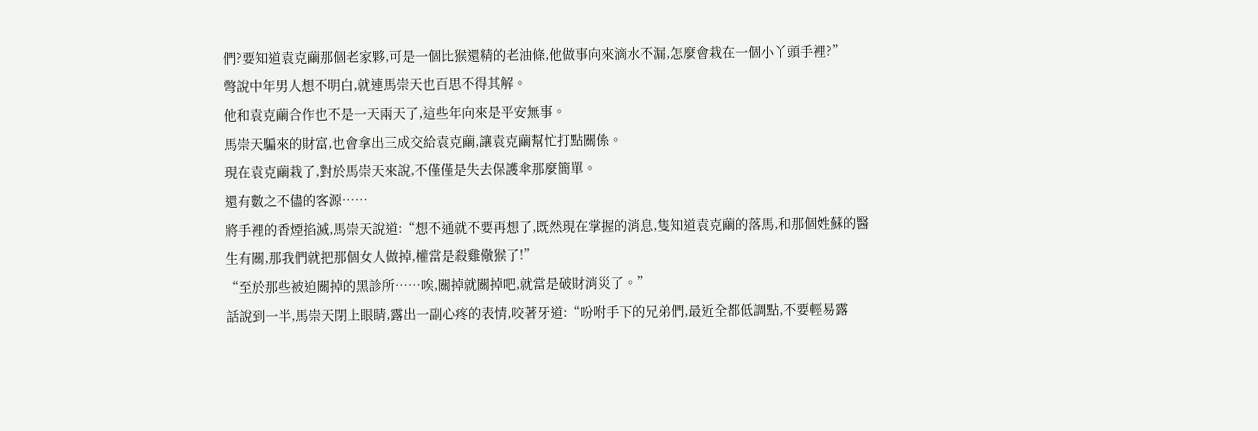們?要知道袁克繭那個老家夥,可是一個比猴還精的老油條,他做事向來滴水不漏,怎麼會栽在一個小丫頭手裡?”
彆說中年男人想不明白,就連馬崇天也百思不得其解。
他和袁克繭合作也不是一天兩天了,這些年向來是平安無事。
馬崇天騙來的財富,也會拿出三成交給袁克繭,讓袁克繭幫忙打點關係。
現在袁克繭栽了,對於馬崇天來說,不僅僅是失去保護傘那麼簡單。
還有數之不儘的客源……
將手裡的香煙掐滅,馬崇天說道:“想不通就不要再想了,既然現在掌握的消息,隻知道袁克繭的落馬,和那個姓蘇的醫生有關,那我們就把那個女人做掉,權當是殺雞儆猴了!”
“至於那些被迫關掉的黑診所……唉,關掉就關掉吧,就當是破財消災了。”
話說到一半,馬崇天閉上眼睛,露出一副心疼的表情,咬著牙道:“吩咐手下的兄弟們,最近全都低調點,不要輕易露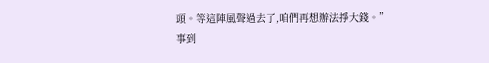頭。等這陣風聲過去了,咱們再想辦法掙大錢。”
事到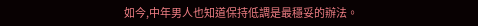如今,中年男人也知道保持低調是最穩妥的辦法。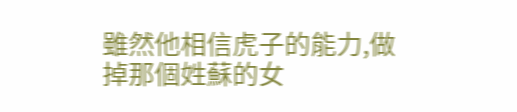雖然他相信虎子的能力,做掉那個姓蘇的女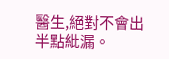醫生,絕對不會出半點紕漏。